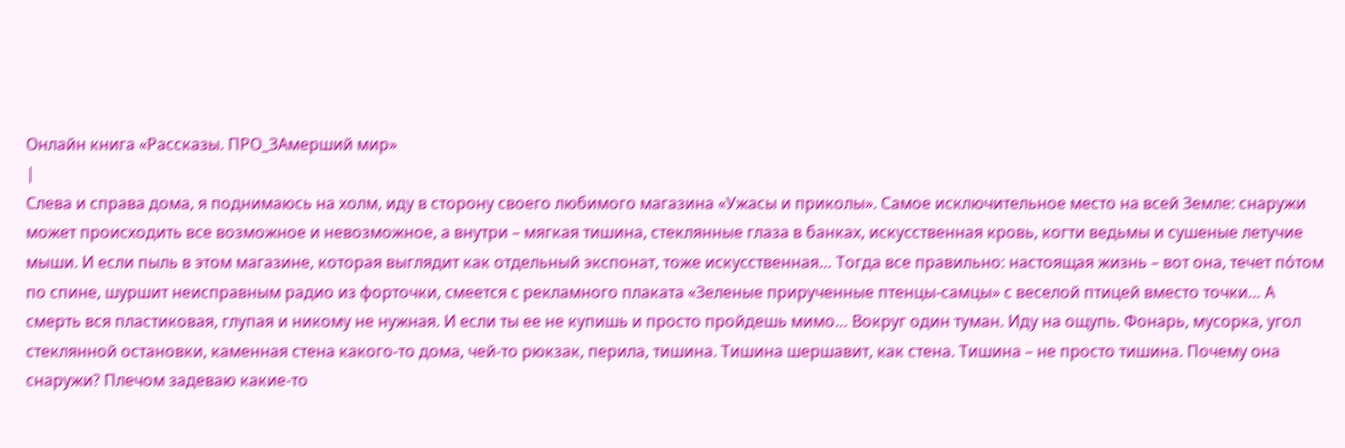Онлайн книга «Рассказы. ПРО_ЗАмерший мир»
|
Слева и справа дома, я поднимаюсь на холм, иду в сторону своего любимого магазина «Ужасы и приколы». Самое исключительное место на всей Земле: снаружи может происходить все возможное и невозможное, а внутри – мягкая тишина, стеклянные глаза в банках, искусственная кровь, когти ведьмы и сушеные летучие мыши. И если пыль в этом магазине, которая выглядит как отдельный экспонат, тоже искусственная… Тогда все правильно: настоящая жизнь – вот она, течет пóтом по спине, шуршит неисправным радио из форточки, смеется с рекламного плаката «Зеленые прирученные птенцы-самцы» с веселой птицей вместо точки… А смерть вся пластиковая, глупая и никому не нужная. И если ты ее не купишь и просто пройдешь мимо… Вокруг один туман. Иду на ощупь. Фонарь, мусорка, угол стеклянной остановки, каменная стена какого‐то дома, чей‐то рюкзак, перила, тишина. Тишина шершавит, как стена. Тишина – не просто тишина. Почему она снаружи? Плечом задеваю какие‐то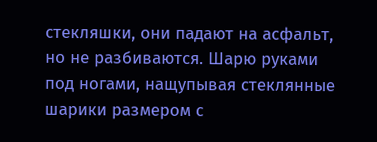стекляшки, они падают на асфальт, но не разбиваются. Шарю руками под ногами, нащупывая стеклянные шарики размером с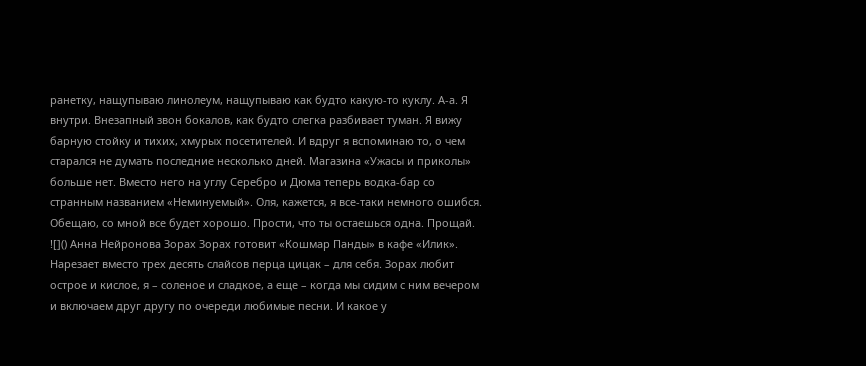ранетку, нащупываю линолеум, нащупываю как будто какую‐то куклу. А-а. Я внутри. Внезапный звон бокалов, как будто слегка разбивает туман. Я вижу барную стойку и тихих, хмурых посетителей. И вдруг я вспоминаю то, о чем старался не думать последние несколько дней. Магазина «Ужасы и приколы» больше нет. Вместо него на углу Серебро и Дюма теперь водка-бар со странным названием «Неминуемый». Оля, кажется, я все‐таки немного ошибся. Обещаю, со мной все будет хорошо. Прости, что ты остаешься одна. Прощай. ![]() Анна Нейронова Зорах Зорах готовит «Кошмар Панды» в кафе «Илик». Нарезает вместо трех десять слайсов перца цицак – для себя. Зорах любит острое и кислое, я – соленое и сладкое, а еще – когда мы сидим с ним вечером и включаем друг другу по очереди любимые песни. И какое у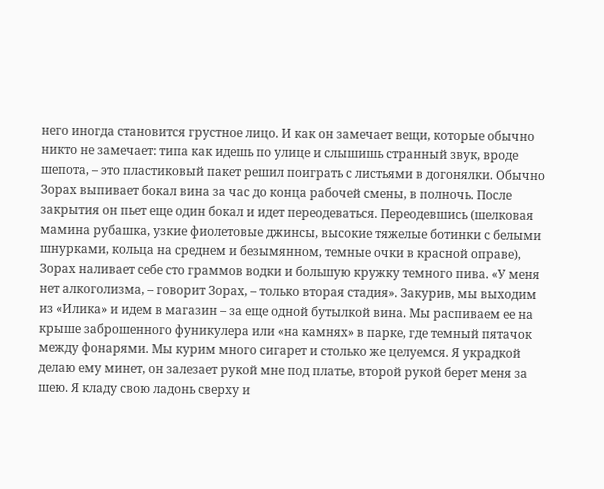него иногда становится грустное лицо. И как он замечает вещи, которые обычно никто не замечает: типа как идешь по улице и слышишь странный звук, вроде шепота, – это пластиковый пакет решил поиграть с листьями в догонялки. Обычно Зорах выпивает бокал вина за час до конца рабочей смены, в полночь. После закрытия он пьет еще один бокал и идет переодеваться. Переодевшись (шелковая мамина рубашка, узкие фиолетовые джинсы, высокие тяжелые ботинки с белыми шнурками, кольца на среднем и безымянном, темные очки в красной оправе), Зорах наливает себе сто граммов водки и большую кружку темного пива. «У меня нет алкоголизма, – говорит Зорах, – только вторая стадия». Закурив, мы выходим из «Илика» и идем в магазин – за еще одной бутылкой вина. Мы распиваем ее на крыше заброшенного фуникулера или «на камнях» в парке, где темный пятачок между фонарями. Мы курим много сигарет и столько же целуемся. Я украдкой делаю ему минет, он залезает рукой мне под платье, второй рукой берет меня за шею. Я кладу свою ладонь сверху и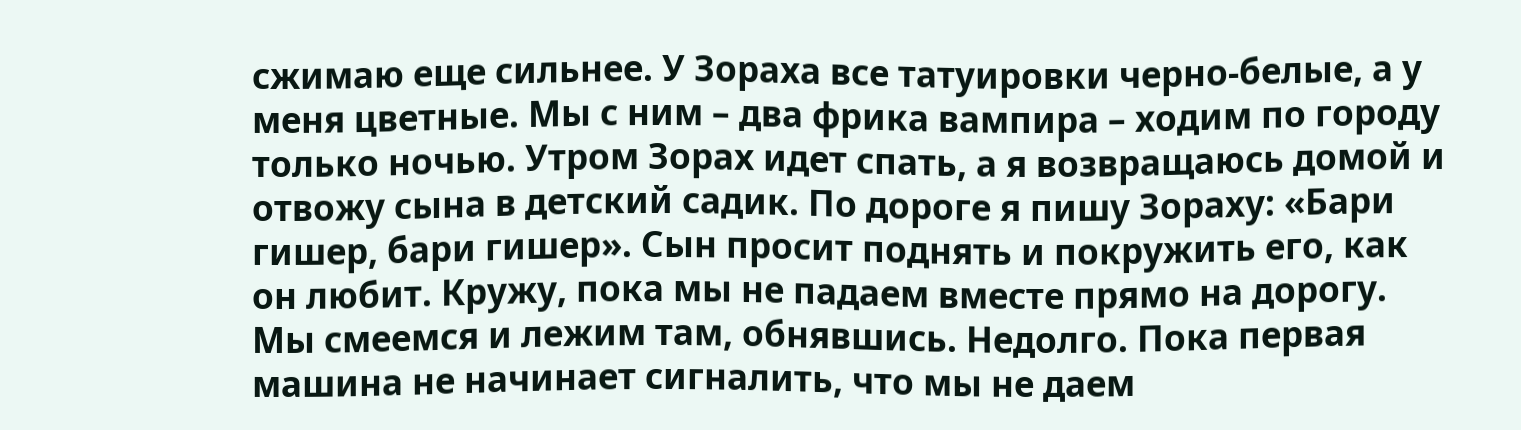сжимаю еще сильнее. У Зораха все татуировки черно-белые, а у меня цветные. Мы с ним – два фрика вампира – ходим по городу только ночью. Утром Зорах идет спать, а я возвращаюсь домой и отвожу сына в детский садик. По дороге я пишу Зораху: «Бари гишер, бари гишер». Сын просит поднять и покружить его, как он любит. Кружу, пока мы не падаем вместе прямо на дорогу. Мы смеемся и лежим там, обнявшись. Недолго. Пока первая машина не начинает сигналить, что мы не даем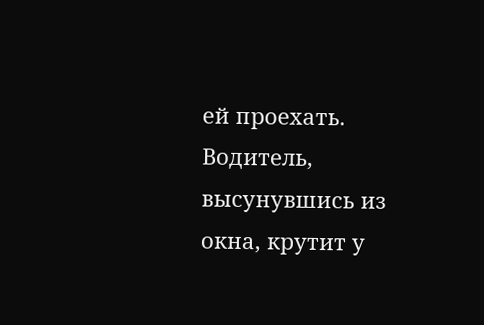ей проехать. Водитель, высунувшись из окна, крутит у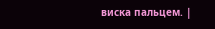виска пальцем. |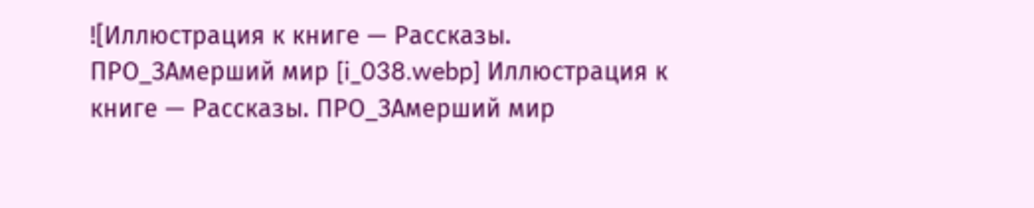![Иллюстрация к книге — Рассказы. ПРО_ЗАмерший мир [i_038.webp] Иллюстрация к книге — Рассказы. ПРО_ЗАмерший мир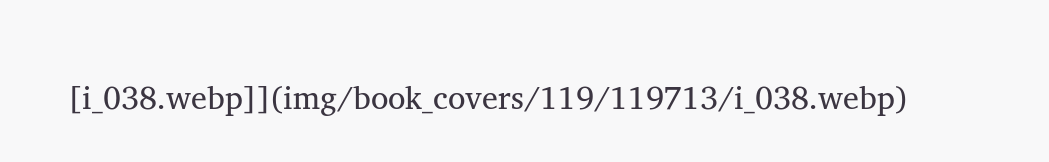[i_038.webp]](img/book_covers/119/119713/i_038.webp)